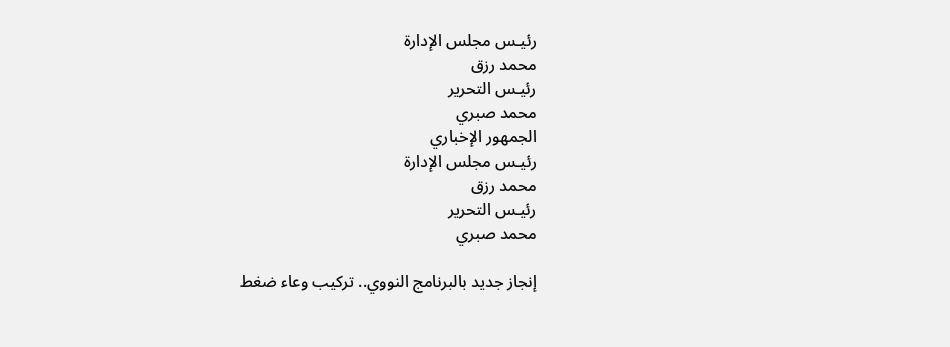رئيـس مجلس الإدارة
محمد رزق
رئيـس التحرير
محمد صبري
الجمهور الإخباري
رئيـس مجلس الإدارة
محمد رزق
رئيـس التحرير
محمد صبري

إنجاز جديد بالبرنامج النووي.. تركيب وعاء ضغط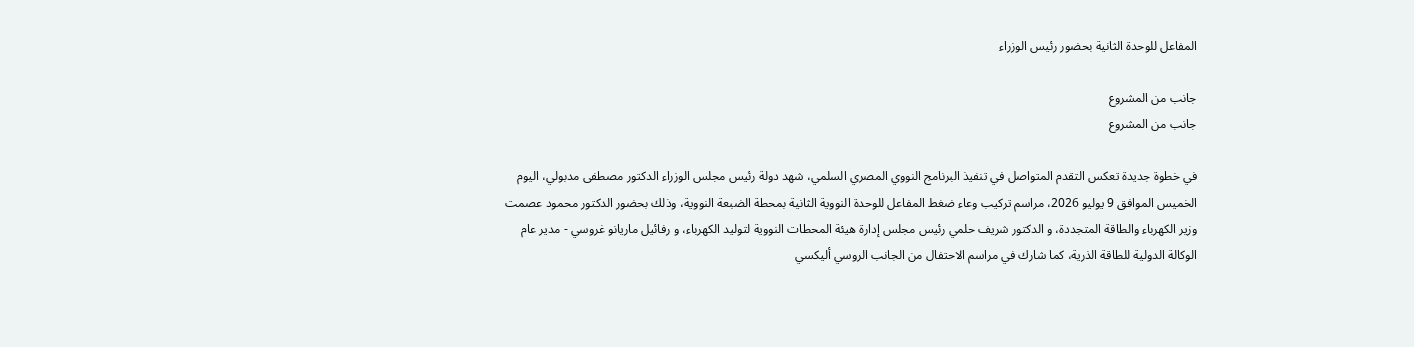المفاعل للوحدة الثانية بحضور رئيس الوزراء

جانب من المشروع
جانب من المشروع

في خطوة جديدة تعكس التقدم المتواصل في تنفيذ البرنامج النووي المصري السلمي، شهد دولة رئيس مجلس الوزراء الدكتور مصطفى مدبولي، اليوم الخميس الموافق 9 يوليو 2026، مراسم تركيب وعاء ضغط المفاعل للوحدة النووية الثانية بمحطة الضبعة النووية، وذلك بحضور الدكتور محمود عصمت وزير الكهرباء والطاقة المتجددة، و الدكتور شريف حلمي رئيس مجلس إدارة هيئة المحطات النووية لتوليد الكهرباء، و رفائيل ماريانو غروسي - مدير عام الوكالة الدولية للطاقة الذرية، كما شارك في مراسم الاحتفال من الجانب الروسي أليكسي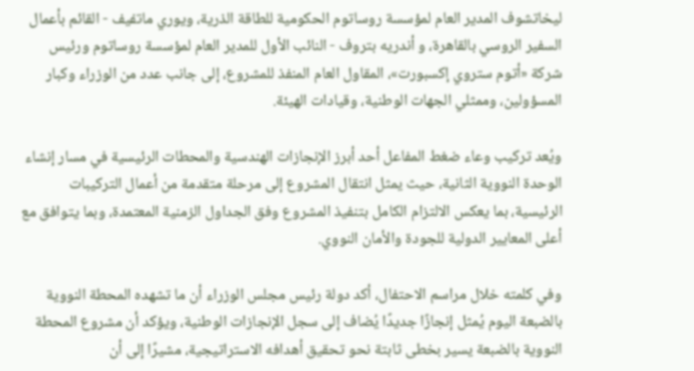ليخاتشوف المدير العام لمؤسسة روساتوم الحكومية للطاقة الذرية، ويوري ماتفيف - القائم بأعمال السفير الروسي بالقاهرة، و أندريه بتروف - النائب الأول للمدير العام لمؤسسة روساتوم ورئيس شركة «أتوم ستروي إكسبورت»، المقاول العام المنفذ للمشروع، إلى جانب عدد من الوزراء وكبار المسؤولين، وممثلي الجهات الوطنية، وقيادات الهيئة.

ويُعد تركيب وعاء ضغط المفاعل أحد أبرز الإنجازات الهندسية والمحطات الرئيسية في مسار إنشاء الوحدة النووية الثانية، حيث يمثل انتقال المشروع إلى مرحلة متقدمة من أعمال التركيبات الرئيسية، بما يعكس الالتزام الكامل بتنفيذ المشروع وفق الجداول الزمنية المعتمدة، وبما يتوافق مع أعلى المعايير الدولية للجودة والأمان النووي.

وفي كلمته خلال مراسم الاحتفال، أكد دولة رئيس مجلس الوزراء أن ما تشهده المحطة النووية بالضبعة اليوم يُمثل إنجازًا جديدًا يُضاف إلى سجل الإنجازات الوطنية، ويؤكد أن مشروع المحطة النووية بالضبعة يسير بخطى ثابتة نحو تحقيق أهدافه الاستراتيجية، مشيرًا إلى أن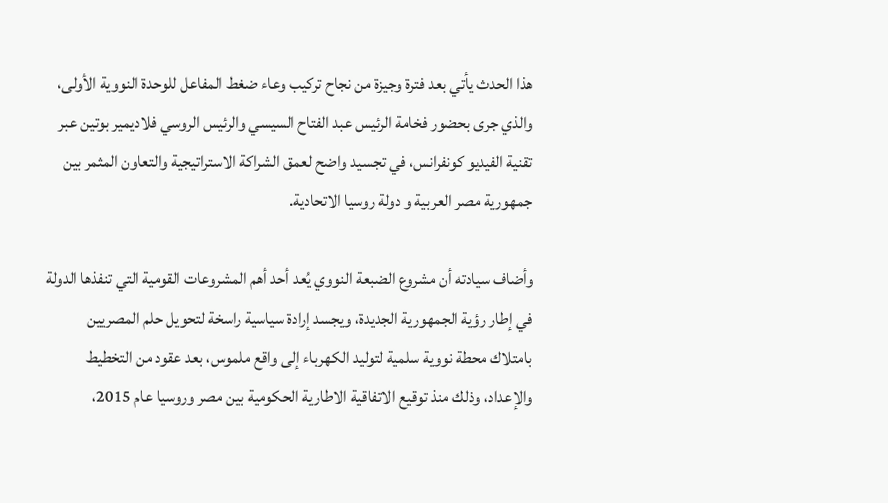هذا الحدث يأتي بعد فترة وجيزة من نجاح تركيب وعاء ضغط المفاعل للوحدة النووية الأولى، والذي جرى بحضور فخامة الرئيس عبد الفتاح السيسي والرئيس الروسي فلاديمير بوتين عبر تقنية الفيديو كونفرانس، في تجسيد واضح لعمق الشراكة الاستراتيجية والتعاون المثمر بين جمهورية مصر العربية و دولة روسيا الاتحادية.

وأضاف سيادته أن مشروع الضبعة النووي يُعد أحد أهم المشروعات القومية التي تنفذها الدولة في إطار رؤية الجمهورية الجديدة، ويجسد إرادة سياسية راسخة لتحويل حلم المصريين بامتلاك محطة نووية سلمية لتوليد الكهرباء إلى واقع ملموس، بعد عقود من التخطيط والإعداد، وذلك منذ توقيع الاتفاقية الاطارية الحكومية بين مصر وروسيا عام 2015،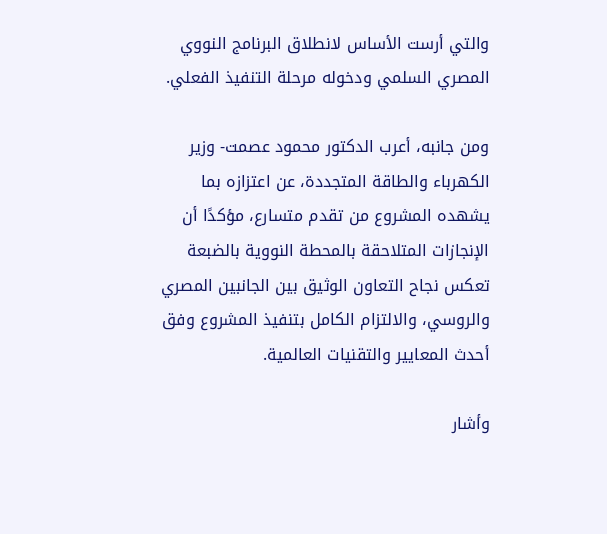والتي أرست الأساس لانطلاق البرنامج النووي المصري السلمي ودخوله مرحلة التنفيذ الفعلي.

ومن جانبه، أعرب الدكتور محمود عصمت- وزير الكهرباء والطاقة المتجددة، عن اعتزازه بما يشهده المشروع من تقدم متسارع، مؤكدًا أن الإنجازات المتلاحقة بالمحطة النووية بالضبعة تعكس نجاح التعاون الوثيق بين الجانبين المصري والروسي، والالتزام الكامل بتنفيذ المشروع وفق أحدث المعايير والتقنيات العالمية.

وأشار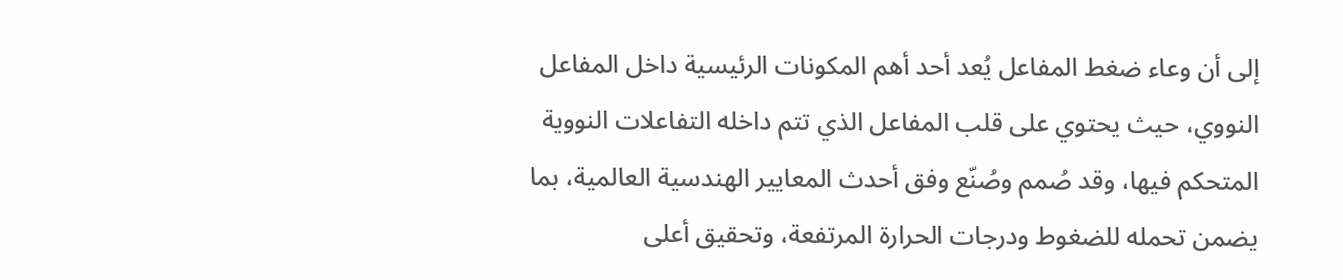إلى أن وعاء ضغط المفاعل يُعد أحد أهم المكونات الرئيسية داخل المفاعل النووي، حيث يحتوي على قلب المفاعل الذي تتم داخله التفاعلات النووية المتحكم فيها، وقد صُمم وصُنّع وفق أحدث المعايير الهندسية العالمية، بما يضمن تحمله للضغوط ودرجات الحرارة المرتفعة، وتحقيق أعلى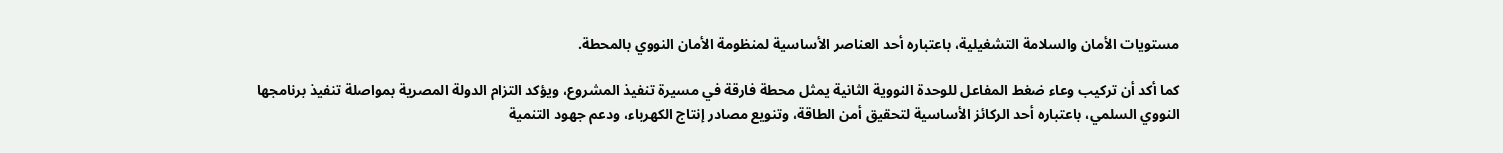مستويات الأمان والسلامة التشغيلية، باعتباره أحد العناصر الأساسية لمنظومة الأمان النووي بالمحطة.

كما أكد أن تركيب وعاء ضغط المفاعل للوحدة النووية الثانية يمثل محطة فارقة في مسيرة تنفيذ المشروع، ويؤكد التزام الدولة المصرية بمواصلة تنفيذ برنامجها النووي السلمي، باعتباره أحد الركائز الأساسية لتحقيق أمن الطاقة، وتنويع مصادر إنتاج الكهرباء، ودعم جهود التنمية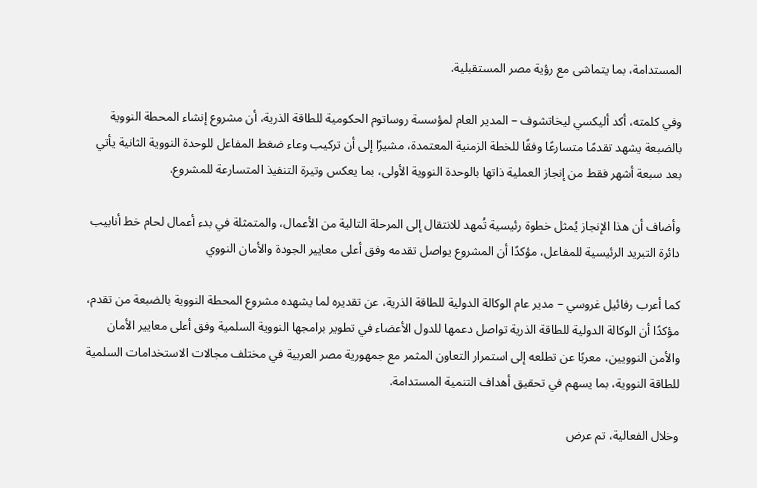المستدامة، بما يتماشى مع رؤية مصر المستقبلية.

وفي كلمته، أكد أليكسي ليخاتشوف – المدير العام لمؤسسة روساتوم الحكومية للطاقة الذرية، أن مشروع إنشاء المحطة النووية بالضبعة يشهد تقدمًا متسارعًا وفقًا للخطة الزمنية المعتمدة، مشيرًا إلى أن تركيب وعاء ضغط المفاعل للوحدة النووية الثانية يأتي بعد سبعة أشهر فقط من إنجاز العملية ذاتها بالوحدة النووية الأولى، بما يعكس وتيرة التنفيذ المتسارعة للمشروع.

وأضاف أن هذا الإنجاز يُمثل خطوة رئيسية تُمهد للانتقال إلى المرحلة التالية من الأعمال، والمتمثلة في بدء أعمال لحام خط أنابيب دائرة التبريد الرئيسية للمفاعل، مؤكدًا أن المشروع يواصل تقدمه وفق أعلى معايير الجودة والأمان النووي

كما أعرب رفائيل غروسي – مدير عام الوكالة الدولية للطاقة الذرية، عن تقديره لما يشهده مشروع المحطة النووية بالضبعة من تقدم، مؤكدًا أن الوكالة الدولية للطاقة الذرية تواصل دعمها للدول الأعضاء في تطوير برامجها النووية السلمية وفق أعلى معايير الأمان والأمن النوويين، معربًا عن تطلعه إلى استمرار التعاون المثمر مع جمهورية مصر العربية في مختلف مجالات الاستخدامات السلمية للطاقة النووية، بما يسهم في تحقيق أهداف التنمية المستدامة.

وخلال الفعالية، تم عرض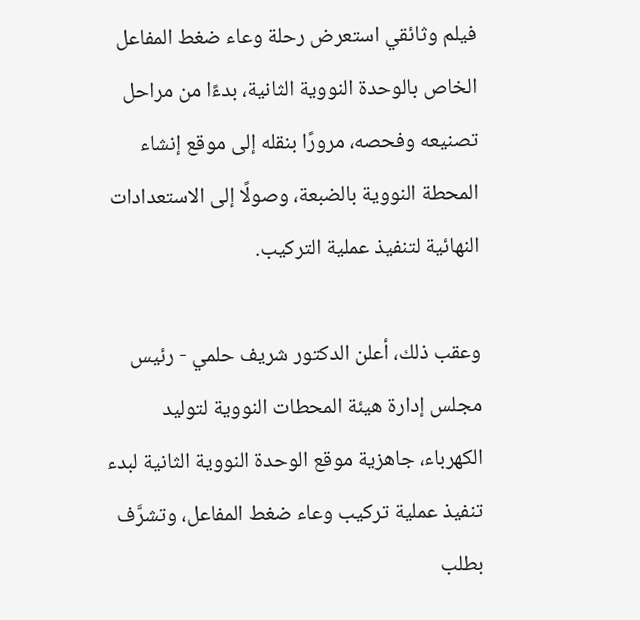فيلم وثائقي استعرض رحلة وعاء ضغط المفاعل الخاص بالوحدة النووية الثانية، بدءًا من مراحل تصنيعه وفحصه، مرورًا بنقله إلى موقع إنشاء المحطة النووية بالضبعة، وصولًا إلى الاستعدادات النهائية لتنفيذ عملية التركيب.

وعقب ذلك، أعلن الدكتور شريف حلمي - رئيس مجلس إدارة هيئة المحطات النووية لتوليد الكهرباء، جاهزية موقع الوحدة النووية الثانية لبدء تنفيذ عملية تركيب وعاء ضغط المفاعل، وتشرَّف بطلب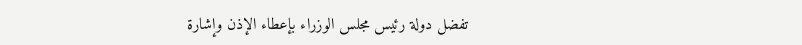تفضل دولة رئيس مجلس الوزراء بإعطاء الإذن وإشارة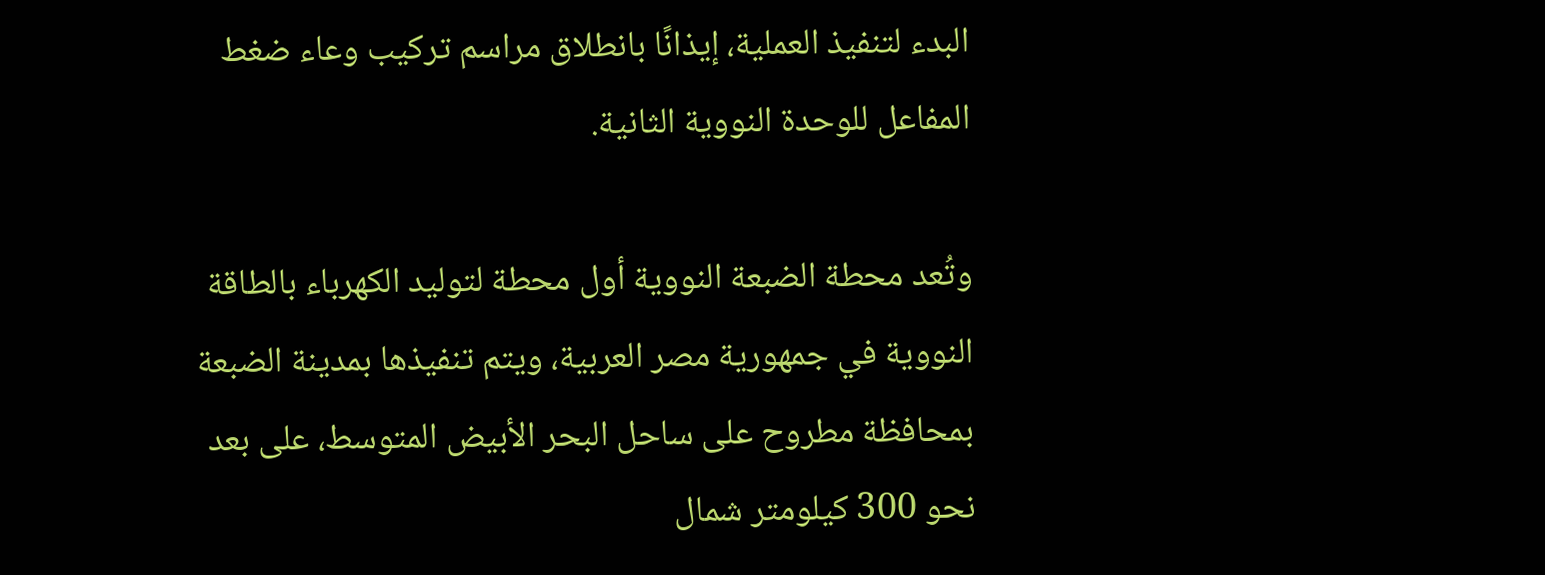البدء لتنفيذ العملية، إيذانًا بانطلاق مراسم تركيب وعاء ضغط المفاعل للوحدة النووية الثانية.

وتُعد محطة الضبعة النووية أول محطة لتوليد الكهرباء بالطاقة النووية في جمهورية مصر العربية، ويتم تنفيذها بمدينة الضبعة بمحافظة مطروح على ساحل البحر الأبيض المتوسط، على بعد نحو 300 كيلومتر شمال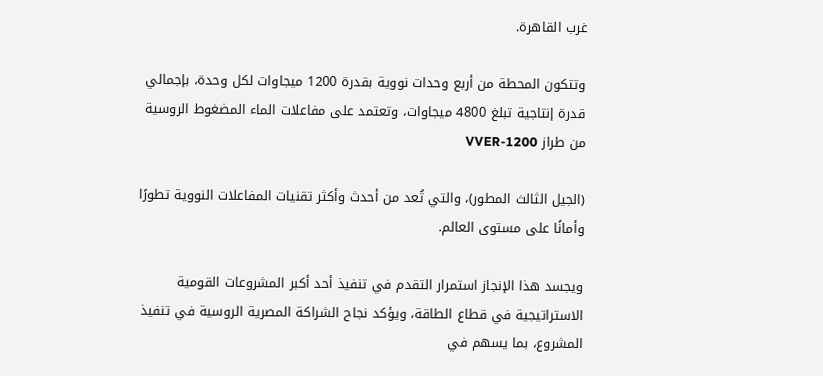غرب القاهرة.

وتتكون المحطة من أربع وحدات نووية بقدرة 1200 ميجاوات لكل وحدة، بإجمالي قدرة إنتاجية تبلغ 4800 ميجاوات، وتعتمد على مفاعلات الماء المضغوط الروسية من طراز VVER-1200

(الجيل الثالث المطور)، والتي تُعد من أحدث وأكثر تقنيات المفاعلات النووية تطورًا وأمانًا على مستوى العالم.

ويجسد هذا الإنجاز استمرار التقدم في تنفيذ أحد أكبر المشروعات القومية الاستراتيجية في قطاع الطاقة، ويؤكد نجاح الشراكة المصرية الروسية في تنفيذ المشروع، بما يسهم في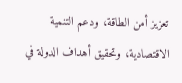تعزيز أمن الطاقة، ودعم التنمية الاقتصادية، وتحقيق أهداف الدولة في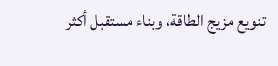تنويع مزيج الطاقة، وبناء مستقبل أكثر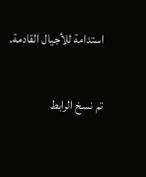استدامة للأجيال القادمة.

تم نسخ الرابط